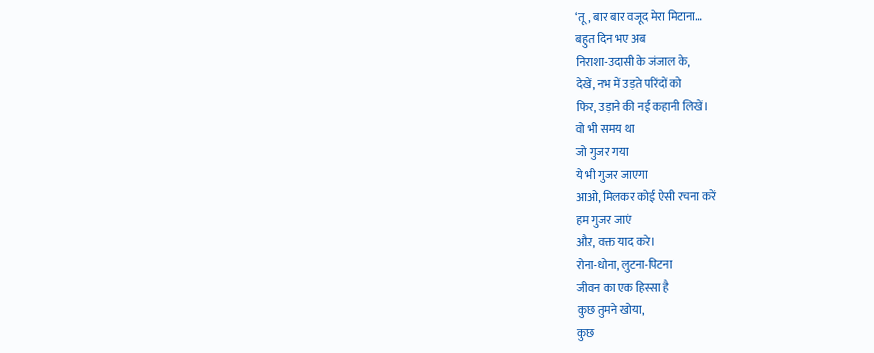‘तू, बार बार वजूद मेरा मिटाना…
बहुत दिन भए अब
निराशा-उदासी के जंजाल के,
देखें, नभ में उड़ते परिंदों को
फिर, उड़ाने की नई कहानी लिखें।
वो भी समय था
जो गुजर गया
ये भी गुजर जाएगा
आओ, मिलकर कोई ऐसी रचना करें
हम गुजर जाएं
औऱ, वक्त याद करे।
रोना-धोना, लुटना-पिटना
जीवन का एक हिस्सा है
कुछ तुमने खोया,
कुछ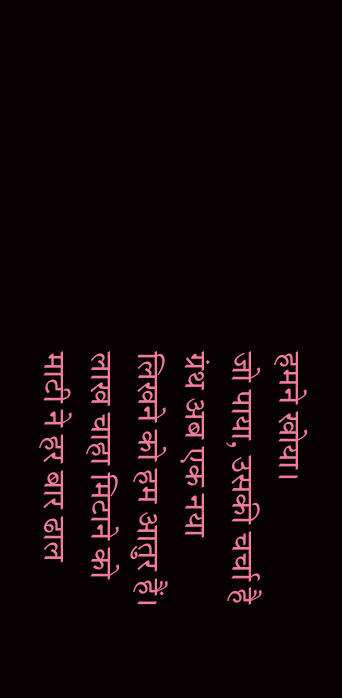हमने खोया।
जो पाया, उसकी चर्चा है
ग्रंथ अब एक नया
लिखने को हम आतुर हैं।
लाख चाहा मिटाने को
माटी ने हर बार ढाल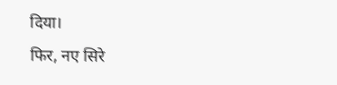दिया।
फिर, नए सिरे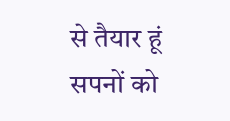से तैयार हूं
सपनों को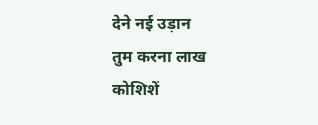देने नई उड़ान
तुम करना लाख कोशिशें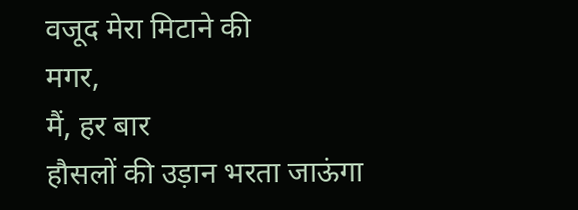वजूद मेरा मिटाने की
मगर,
मैं, हर बार
हौसलों की उड़ान भरता जाऊंगा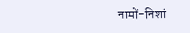नामों-निशां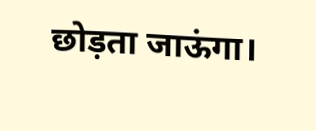छोड़ता जाऊंगा।